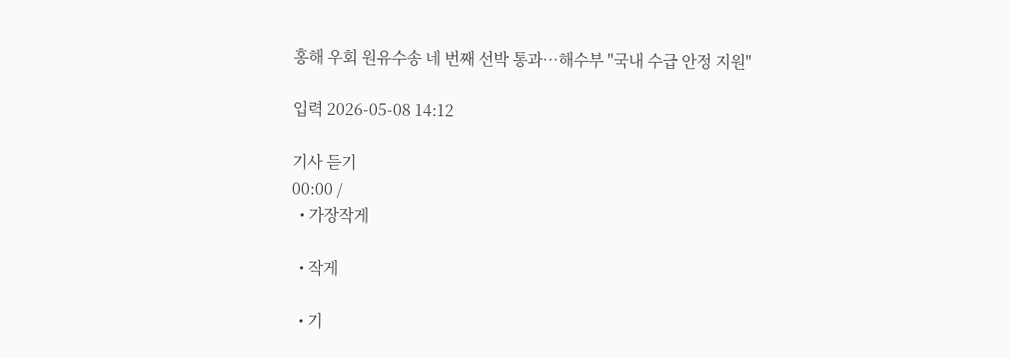홍해 우회 원유수송 네 번째 선박 통과⋯해수부 "국내 수급 안정 지원"

입력 2026-05-08 14:12

기사 듣기
00:00 /
  • 가장작게

  • 작게

  • 기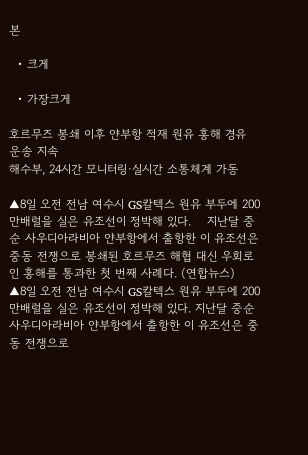본

  • 크게

  • 가장크게

호르무즈 봉쇄 이후 얀부항 적재 원유 홍해 경유 운송 지속
해수부, 24시간 모니터링·실시간 소통체계 가동

▲8일 오전 전남 여수시 GS칼텍스 원유 부두에 200만배럴을 실은 유조선이 정박해 있다.    지난달 중순 사우디아라비아 얀부항에서 출항한 이 유조선은 중동 전쟁으로 봉쇄된 호르무즈 해협 대신 우회로인 홍해를 통과한 첫 번째 사례다. (연합뉴스)
▲8일 오전 전남 여수시 GS칼텍스 원유 부두에 200만배럴을 실은 유조선이 정박해 있다. 지난달 중순 사우디아라비아 얀부항에서 출항한 이 유조선은 중동 전쟁으로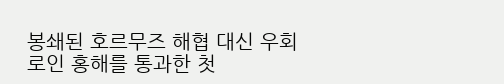봉쇄된 호르무즈 해협 대신 우회로인 홍해를 통과한 첫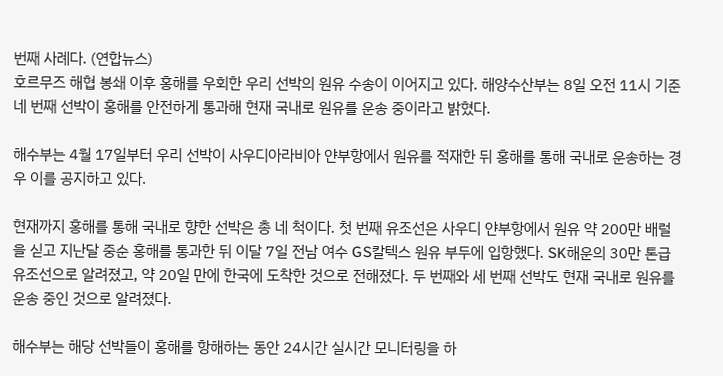번째 사례다. (연합뉴스)
호르무즈 해협 봉쇄 이후 홍해를 우회한 우리 선박의 원유 수송이 이어지고 있다. 해양수산부는 8일 오전 11시 기준 네 번째 선박이 홍해를 안전하게 통과해 현재 국내로 원유를 운송 중이라고 밝혔다.

해수부는 4월 17일부터 우리 선박이 사우디아라비아 얀부항에서 원유를 적재한 뒤 홍해를 통해 국내로 운송하는 경우 이를 공지하고 있다.

현재까지 홍해를 통해 국내로 향한 선박은 총 네 척이다. 첫 번째 유조선은 사우디 얀부항에서 원유 약 200만 배럴을 싣고 지난달 중순 홍해를 통과한 뒤 이달 7일 전남 여수 GS칼텍스 원유 부두에 입항했다. SK해운의 30만 톤급 유조선으로 알려졌고, 약 20일 만에 한국에 도착한 것으로 전해졌다. 두 번째와 세 번째 선박도 현재 국내로 원유를 운송 중인 것으로 알려졌다.

해수부는 해당 선박들이 홍해를 항해하는 동안 24시간 실시간 모니터링을 하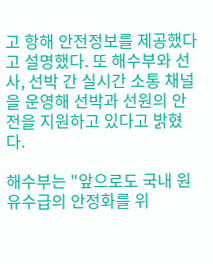고 항해 안전정보를 제공했다고 설명했다. 또 해수부와 선사, 선박 간 실시간 소통 채널을 운영해 선박과 선원의 안전을 지원하고 있다고 밝혔다.

해수부는 "앞으로도 국내 원유수급의 안정화를 위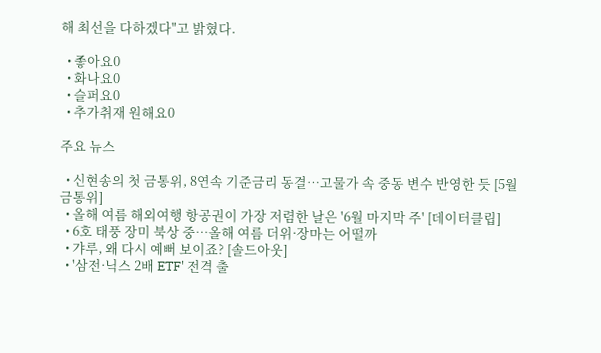해 최선을 다하겠다"고 밝혔다.

  • 좋아요0
  • 화나요0
  • 슬퍼요0
  • 추가취재 원해요0

주요 뉴스

  • 신현송의 첫 금통위, 8연속 기준금리 동결⋯고물가 속 중동 변수 반영한 듯 [5월 금통위]
  • 올해 여름 해외여행 항공권이 가장 저렴한 날은 '6월 마지막 주' [데이터클립]
  • 6호 태풍 장미 북상 중…올해 여름 더위·장마는 어떨까
  • 갸루, 왜 다시 예뻐 보이죠? [솔드아웃]
  • '삼전·닉스 2배 ETF' 전격 출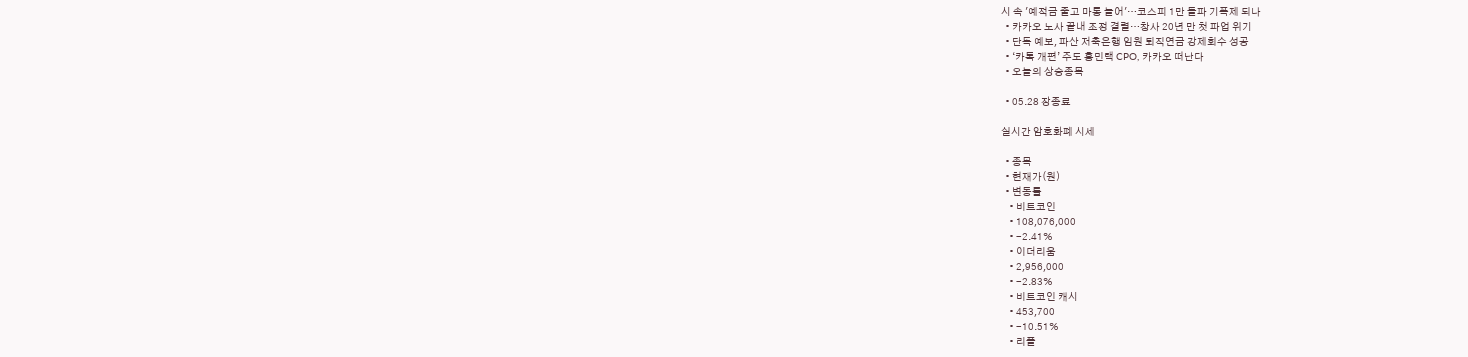시 속 '예적금 줄고 마통 늘어'…코스피 1만 돌파 기폭제 되나
  • 카카오 노사 끝내 조정 결렬…창사 20년 만 첫 파업 위기
  • 단독 예보, 파산 저축은행 임원 퇴직연금 강제회수 성공
  • ‘카톡 개편’ 주도 홍민택 CPO, 카카오 떠난다
  • 오늘의 상승종목

  • 05.28 장종료

실시간 암호화폐 시세

  • 종목
  • 현재가(원)
  • 변동률
    • 비트코인
    • 108,076,000
    • -2.41%
    • 이더리움
    • 2,956,000
    • -2.83%
    • 비트코인 캐시
    • 453,700
    • -10.51%
    • 리플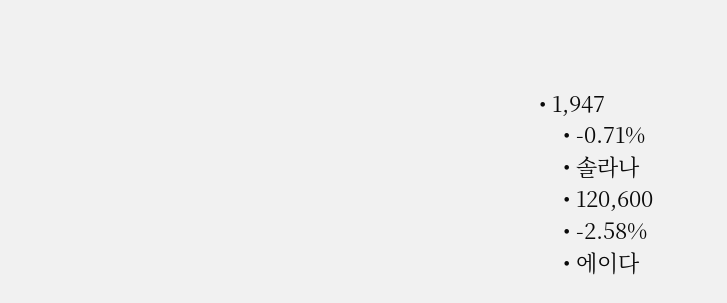• 1,947
    • -0.71%
    • 솔라나
    • 120,600
    • -2.58%
    • 에이다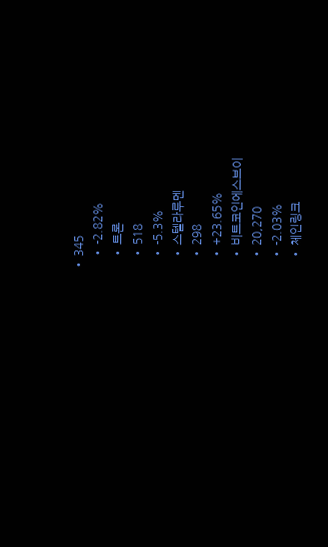• 345
    • -2.82%
    • 트론
    • 518
    • -5.3%
    • 스텔라루멘
    • 298
    • +23.65%
    • 비트코인에스브이
    • 20,270
    • -2.03%
    • 체인링크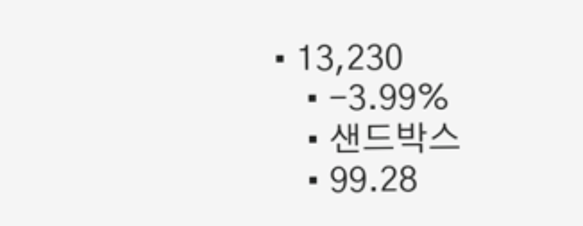• 13,230
    • -3.99%
    • 샌드박스
    • 99.28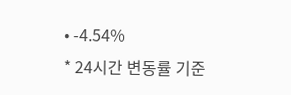• -4.54%
* 24시간 변동률 기준